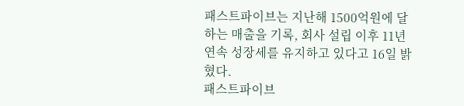패스트파이브는 지난해 1500억원에 달하는 매출을 기록, 회사 설립 이후 11년 연속 성장세를 유지하고 있다고 16일 밝혔다.
패스트파이브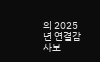의 2025년 연결감사보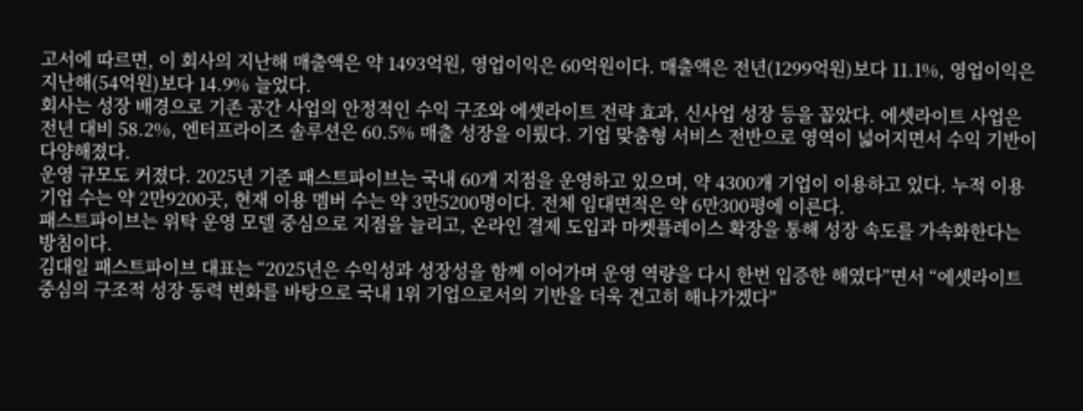고서에 따르면, 이 회사의 지난해 매출액은 약 1493억원, 영업이익은 60억원이다. 매출액은 전년(1299억원)보다 11.1%, 영업이익은 지난해(54억원)보다 14.9% 늘었다.
회사는 성장 배경으로 기존 공간 사업의 안정적인 수익 구조와 에셋라이트 전략 효과, 신사업 성장 등을 꼽았다. 에셋라이트 사업은 전년 대비 58.2%, 엔터프라이즈 솔루션은 60.5% 매출 성장을 이뤘다. 기업 맞춤형 서비스 전반으로 영역이 넓어지면서 수익 기반이 다양해졌다.
운영 규모도 커졌다. 2025년 기준 패스트파이브는 국내 60개 지점을 운영하고 있으며, 약 4300개 기업이 이용하고 있다. 누적 이용 기업 수는 약 2만9200곳, 현재 이용 멤버 수는 약 3만5200명이다. 전체 임대면적은 약 6만300평에 이른다.
패스트파이브는 위탁 운영 모델 중심으로 지점을 늘리고, 온라인 결제 도입과 마켓플레이스 확장을 통해 성장 속도를 가속화한다는 방침이다.
김대일 패스트파이브 대표는 “2025년은 수익성과 성장성을 함께 이어가며 운영 역량을 다시 한번 입증한 해였다”면서 “에셋라이트 중심의 구조적 성장 동력 변화를 바탕으로 국내 1위 기업으로서의 기반을 더욱 견고히 해나가겠다”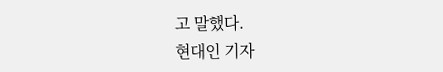고 말했다.
현대인 기자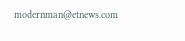modernman@etnews.com